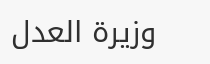وزيرة العدل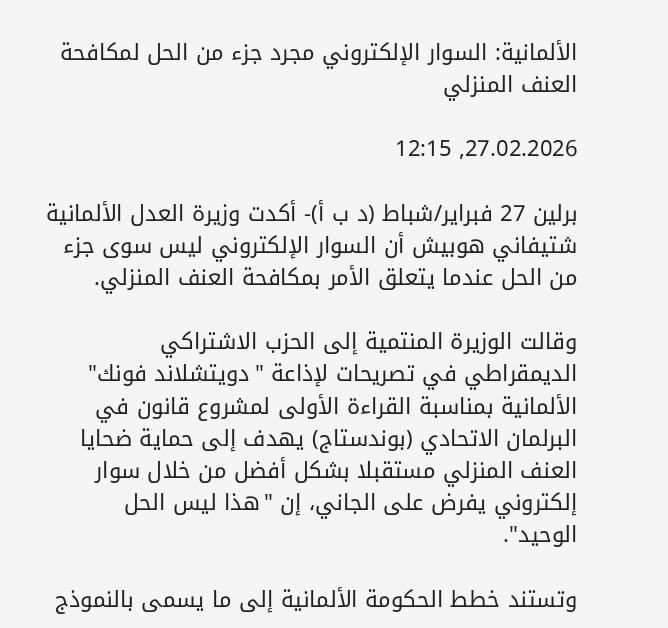الألمانية: السوار الإلكتروني مجرد جزء من الحل لمكافحة العنف المنزلي

27.02.2026, 12:15

برلين 27 فبراير/شباط (د ب أ)- أكدت وزيرة العدل الألمانية شتيفاني هوبيش أن السوار الإلكتروني ليس سوى جزء من الحل عندما يتعلق الأمر بمكافحة العنف المنزلي.

وقالت الوزيرة المنتمية إلى الحزب الاشتراكي الديمقراطي في تصريحات لإذاعة "دويتشلاند فونك" الألمانية بمناسبة القراءة الأولى لمشروع قانون في البرلمان الاتحادي (بوندستاج) يهدف إلى حماية ضحايا العنف المنزلي مستقبلا بشكل أفضل من خلال سوار إلكتروني يفرض على الجاني، إن "هذا ليس الحل الوحيد".

وتستند خطط الحكومة الألمانية إلى ما يسمى بالنموذج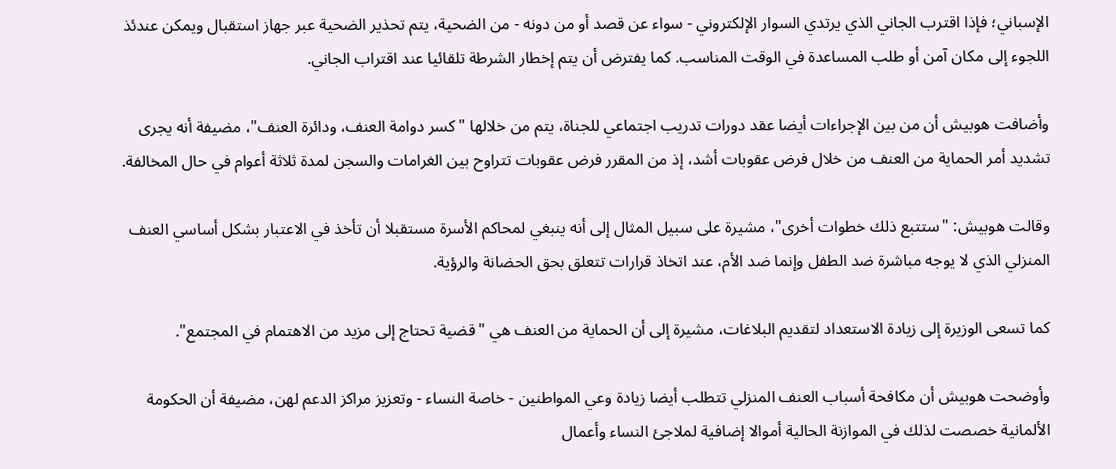الإسباني؛ فإذا اقترب الجاني الذي يرتدي السوار الإلكتروني - سواء عن قصد أو من دونه - من الضحية، يتم تحذير الضحية عبر جهاز استقبال ويمكن عندئذ اللجوء إلى مكان آمن أو طلب المساعدة في الوقت المناسب. كما يفترض أن يتم إخطار الشرطة تلقائيا عند اقتراب الجاني.

وأضافت هوبيش أن من بين الإجراءات أيضا عقد دورات تدريب اجتماعي للجناة، يتم من خلالها "كسر دوامة العنف، ودائرة العنف"، مضيفة أنه يجرى تشديد أمر الحماية من العنف من خلال فرض عقوبات أشد، إذ من المقرر فرض عقوبات تتراوح بين الغرامات والسجن لمدة ثلاثة أعوام في حال المخالفة.

وقالت هوبيش: "ستتبع ذلك خطوات أخرى"، مشيرة على سبيل المثال إلى أنه ينبغي لمحاكم الأسرة مستقبلا أن تأخذ في الاعتبار بشكل أساسي العنف المنزلي الذي لا يوجه مباشرة ضد الطفل وإنما ضد الأم، عند اتخاذ قرارات تتعلق بحق الحضانة والرؤية.

كما تسعى الوزيرة إلى زيادة الاستعداد لتقديم البلاغات، مشيرة إلى أن الحماية من العنف هي "قضية تحتاج إلى مزيد من الاهتمام في المجتمع".

وأوضحت هوبيش أن مكافحة أسباب العنف المنزلي تتطلب أيضا زيادة وعي المواطنين - خاصة النساء - وتعزيز مراكز الدعم لهن، مضيفة أن الحكومة الألمانية خصصت لذلك في الموازنة الحالية أموالا إضافية لملاجئ النساء وأعمال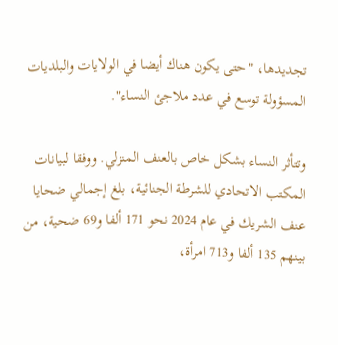تجديدها، "حتى يكون هناك أيضا في الولايات والبلديات المسؤولة توسع في عدد ملاجئ النساء".

وتتأثر النساء بشكل خاص بالعنف المنزلي. ووفقا لبيانات المكتب الاتحادي للشرطة الجنائية، بلغ إجمالي ضحايا عنف الشريك في عام 2024 نحو 171 ألفا و69 ضحية، من بينهم 135 ألفا و713 امرأة،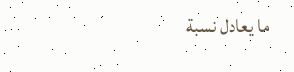ما يعادل نسبة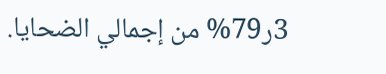3ر79% من إجمالي الضحايا.